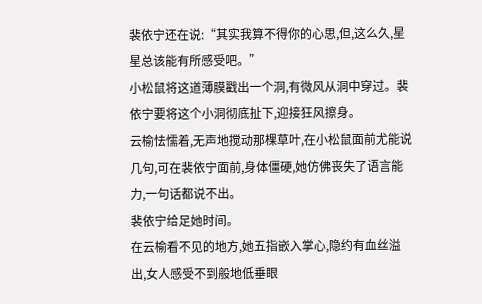裴依宁还在说:“其实我算不得你的心思,但,这么久,星星总该能有所感受吧。”
小松鼠将这道薄膜戳出一个洞,有微风从洞中穿过。裴依宁要将这个小洞彻底扯下,迎接狂风擦身。
云榆怯懦着,无声地搅动那棵草叶,在小松鼠面前尤能说几句,可在裴依宁面前,身体僵硬,她仿佛丧失了语言能力,一句话都说不出。
裴依宁给足她时间。
在云榆看不见的地方,她五指嵌入掌心,隐约有血丝溢出,女人感受不到般地低垂眼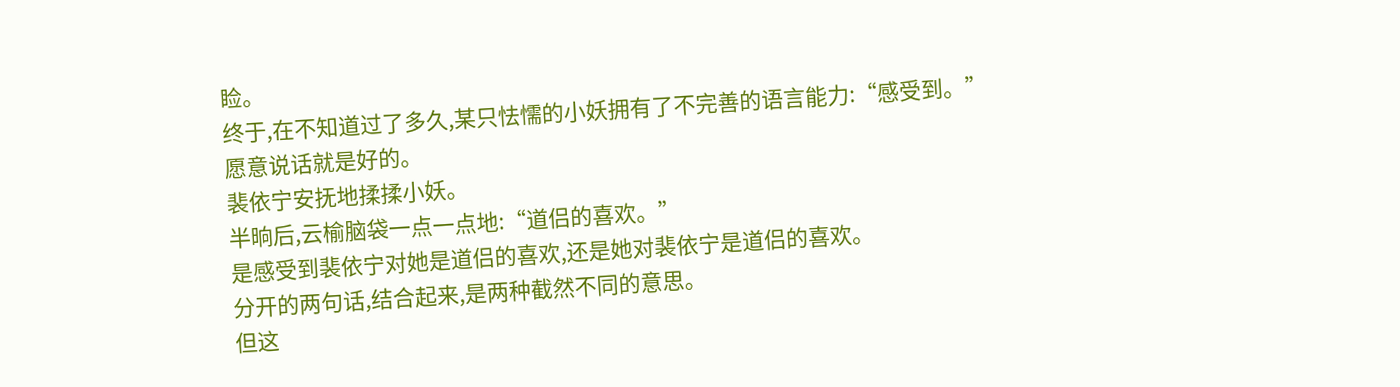睑。
终于,在不知道过了多久,某只怯懦的小妖拥有了不完善的语言能力:“感受到。”
愿意说话就是好的。
裴依宁安抚地揉揉小妖。
半晌后,云榆脑袋一点一点地:“道侣的喜欢。”
是感受到裴依宁对她是道侣的喜欢,还是她对裴依宁是道侣的喜欢。
分开的两句话,结合起来,是两种截然不同的意思。
但这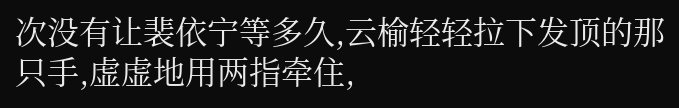次没有让裴依宁等多久,云榆轻轻拉下发顶的那只手,虚虚地用两指牵住,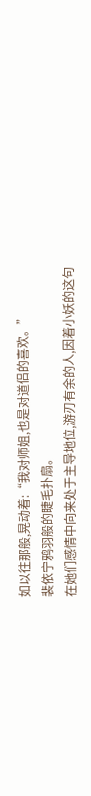如以往那般,晃动着:“我对师姐,也是对道侣的喜欢。”
裴依宁鸦羽般的睫毛扑扇。
在她们感情中向来处于主导地位,游刃有余的人,因着小妖的这句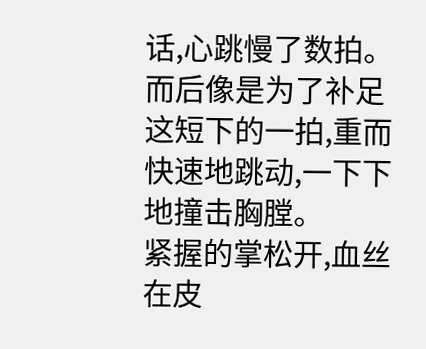话,心跳慢了数拍。
而后像是为了补足这短下的一拍,重而快速地跳动,一下下地撞击胸膛。
紧握的掌松开,血丝在皮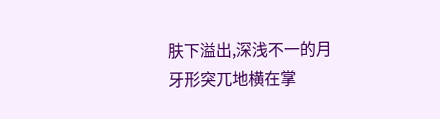肤下溢出,深浅不一的月牙形突兀地横在掌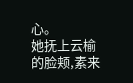心。
她抚上云榆的脸颊,素来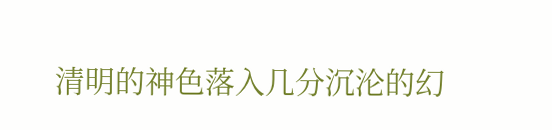清明的神色落入几分沉沦的幻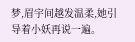梦,眉宇间越发温柔,她引导着小妖再说一遍。